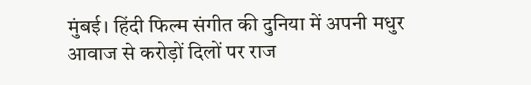मुंबई। हिंदी फिल्म संगीत की दुनिया में अपनी मधुर आवाज से करोड़ों दिलों पर राज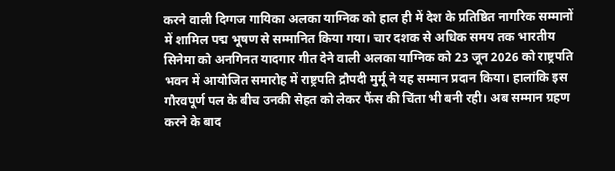करने वाली दिग्गज गायिका अलका याग्निक को हाल ही में देश के प्रतिष्ठित नागरिक सम्मानों में शामिल पद्म भूषण से सम्मानित किया गया। चार दशक से अधिक समय तक भारतीय सिनेमा को अनगिनत यादगार गीत देने वाली अलका याग्निक को 23 जून 2026 को राष्ट्रपति भवन में आयोजित समारोह में राष्ट्रपति द्रौपदी मुर्मू ने यह सम्मान प्रदान किया। हालांकि इस गौरवपूर्ण पल के बीच उनकी सेहत को लेकर फैंस की चिंता भी बनी रही। अब सम्मान ग्रहण करने के बाद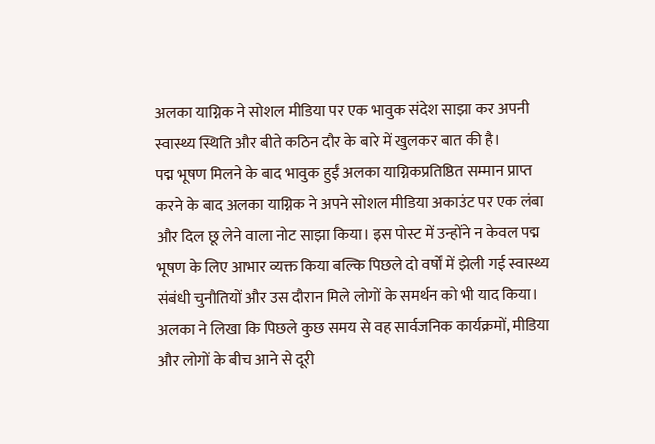अलका याग्निक ने सोशल मीडिया पर एक भावुक संदेश साझा कर अपनी स्वास्थ्य स्थिति और बीते कठिन दौर के बारे में खुलकर बात की है।
पद्म भूषण मिलने के बाद भावुक हुईं अलका याग्निकप्रतिष्ठित सम्मान प्राप्त करने के बाद अलका याग्निक ने अपने सोशल मीडिया अकाउंट पर एक लंबा और दिल छू लेने वाला नोट साझा किया। इस पोस्ट में उन्होंने न केवल पद्म भूषण के लिए आभार व्यक्त किया बल्कि पिछले दो वर्षों में झेली गई स्वास्थ्य संबंधी चुनौतियों और उस दौरान मिले लोगों के समर्थन को भी याद किया।
अलका ने लिखा कि पिछले कुछ समय से वह सार्वजनिक कार्यक्रमों, मीडिया और लोगों के बीच आने से दूरी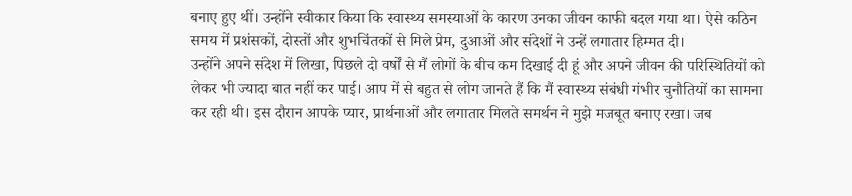बनाए हुए थीं। उन्होंने स्वीकार किया कि स्वास्थ्य समस्याओं के कारण उनका जीवन काफी बदल गया था। ऐसे कठिन समय में प्रशंसकों, दोस्तों और शुभचिंतकों से मिले प्रेम, दुआओं और संदेशों ने उन्हें लगातार हिम्मत दी।
उन्होंने अपने संदेश में लिखा, पिछले दो वर्षों से मैं लोगों के बीच कम दिखाई दी हूं और अपने जीवन की परिस्थितियों को लेकर भी ज्यादा बात नहीं कर पाई। आप में से बहुत से लोग जानते हैं कि मैं स्वास्थ्य संबंधी गंभीर चुनौतियों का सामना कर रही थी। इस दौरान आपके प्यार, प्रार्थनाओं और लगातार मिलते समर्थन ने मुझे मजबूत बनाए रखा। जब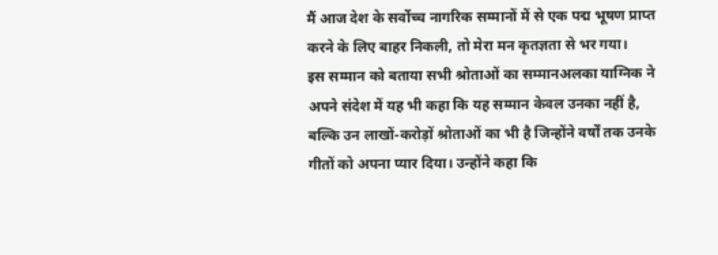मैं आज देश के सर्वोच्च नागरिक सम्मानों में से एक पद्म भूषण प्राप्त करने के लिए बाहर निकली, तो मेरा मन कृतज्ञता से भर गया।
इस सम्मान को बताया सभी श्रोताओं का सम्मानअलका याग्निक ने अपने संदेश में यह भी कहा कि यह सम्मान केवल उनका नहीं है, बल्कि उन लाखों-करोड़ों श्रोताओं का भी है जिन्होंने वर्षों तक उनके गीतों को अपना प्यार दिया। उन्होंने कहा कि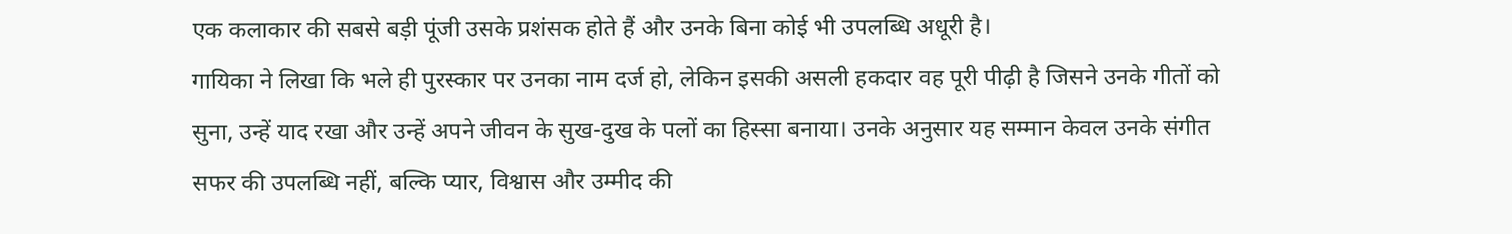एक कलाकार की सबसे बड़ी पूंजी उसके प्रशंसक होते हैं और उनके बिना कोई भी उपलब्धि अधूरी है।
गायिका ने लिखा कि भले ही पुरस्कार पर उनका नाम दर्ज हो, लेकिन इसकी असली हकदार वह पूरी पीढ़ी है जिसने उनके गीतों को सुना, उन्हें याद रखा और उन्हें अपने जीवन के सुख-दुख के पलों का हिस्सा बनाया। उनके अनुसार यह सम्मान केवल उनके संगीत सफर की उपलब्धि नहीं, बल्कि प्यार, विश्वास और उम्मीद की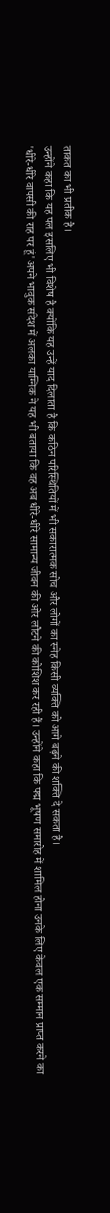ताकत का भी प्रतीक है।
उन्होंने कहा कि यह पल इसलिए भी विशेष है क्योंकि यह उन्हें याद दिलाता है कि कठिन परिस्थितियों में भी सकारात्मक सोच और लोगों का स्नेह किसी व्यक्ति को आगे बढ़ने की शक्ति दे सकता है।
'धीरे-धीरे वापसी की राह पर हूं'अपने भावुक संदेश में अलका याग्निक ने यह भी बताया कि वह अब धीरे-धीरे सामान्य जीवन की ओर लौटने की कोशिश कर रही हैं। उन्होंने कहा कि पद्म भूषण समारोह में शामिल होना उनके लिए केवल एक सम्मान प्राप्त करने का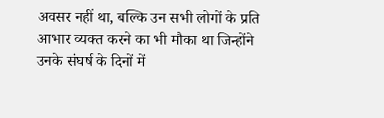अवसर नहीं था, बल्कि उन सभी लोगों के प्रति आभार व्यक्त करने का भी मौका था जिन्होंने उनके संघर्ष के दिनों में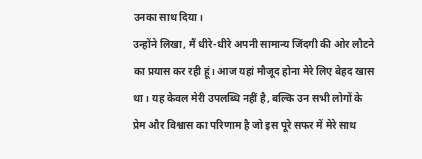उनका साथ दिया।
उन्होंने लिखा, मैं धीरे-धीरे अपनी सामान्य जिंदगी की ओर लौटने का प्रयास कर रही हूं। आज यहां मौजूद होना मेरे लिए बेहद खास था। यह केवल मेरी उपलब्धि नहीं है, बल्कि उन सभी लोगों के प्रेम और विश्वास का परिणाम है जो इस पूरे सफर में मेरे साथ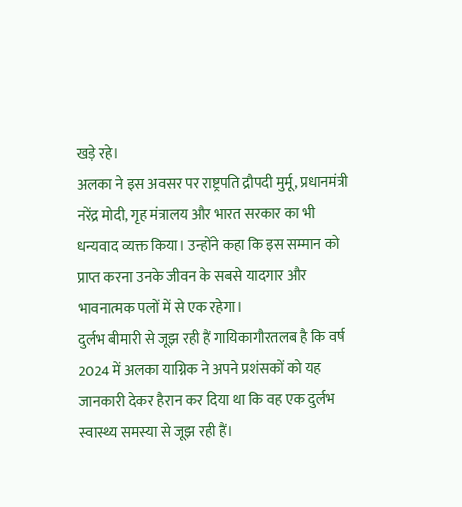खड़े रहे।
अलका ने इस अवसर पर राष्ट्रपति द्रौपदी मुर्मू, प्रधानमंत्री नरेंद्र मोदी, गृह मंत्रालय और भारत सरकार का भी धन्यवाद व्यक्त किया। उन्होंने कहा कि इस सम्मान को प्राप्त करना उनके जीवन के सबसे यादगार और भावनात्मक पलों में से एक रहेगा।
दुर्लभ बीमारी से जूझ रही हैं गायिकागौरतलब है कि वर्ष 2024 में अलका याग्निक ने अपने प्रशंसकों को यह जानकारी देकर हैरान कर दिया था कि वह एक दुर्लभ स्वास्थ्य समस्या से जूझ रही हैं।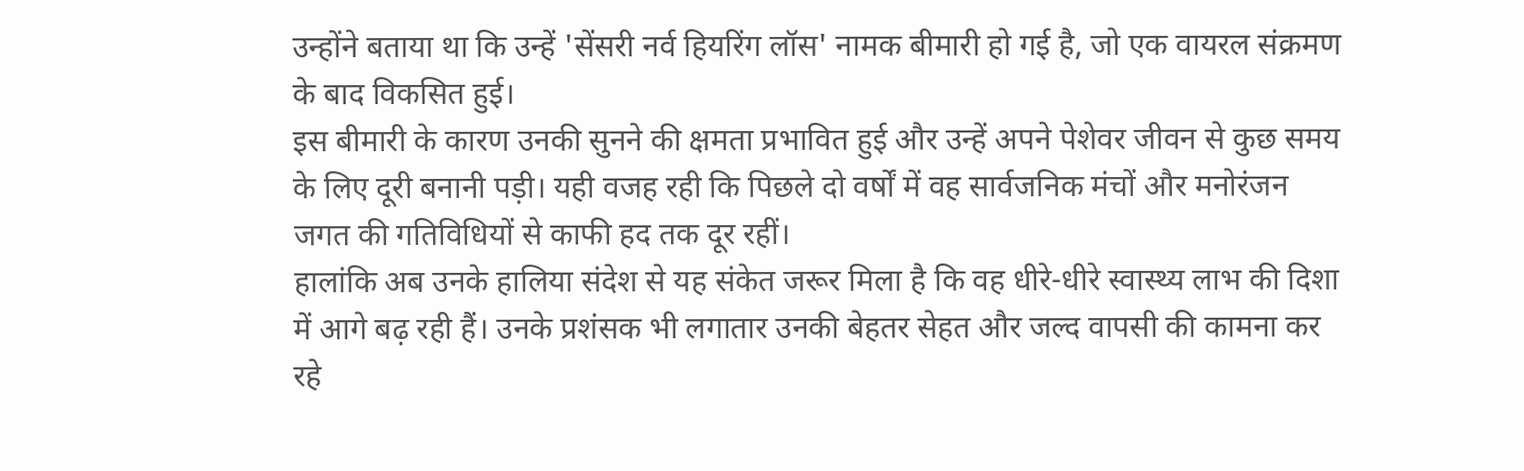उन्होंने बताया था कि उन्हें 'सेंसरी नर्व हियरिंग लॉस' नामक बीमारी हो गई है, जो एक वायरल संक्रमण के बाद विकसित हुई।
इस बीमारी के कारण उनकी सुनने की क्षमता प्रभावित हुई और उन्हें अपने पेशेवर जीवन से कुछ समय के लिए दूरी बनानी पड़ी। यही वजह रही कि पिछले दो वर्षों में वह सार्वजनिक मंचों और मनोरंजन जगत की गतिविधियों से काफी हद तक दूर रहीं।
हालांकि अब उनके हालिया संदेश से यह संकेत जरूर मिला है कि वह धीरे-धीरे स्वास्थ्य लाभ की दिशा में आगे बढ़ रही हैं। उनके प्रशंसक भी लगातार उनकी बेहतर सेहत और जल्द वापसी की कामना कर रहे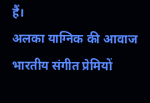हैं।
अलका याग्निक की आवाज भारतीय संगीत प्रेमियों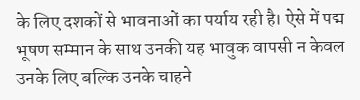के लिए दशकों से भावनाओं का पर्याय रही है। ऐसे में पद्म भूषण सम्मान के साथ उनकी यह भावुक वापसी न केवल उनके लिए बल्कि उनके चाहने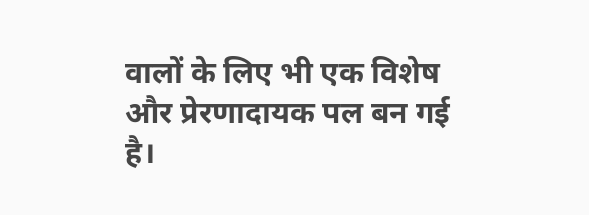वालों के लिए भी एक विशेष और प्रेरणादायक पल बन गई है।